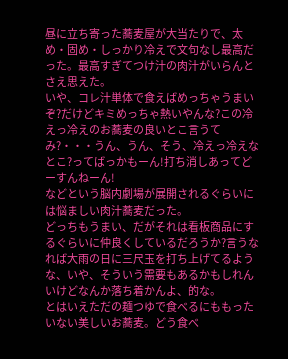昼に立ち寄った蕎麦屋が大当たりで、太め・固め・しっかり冷えで文句なし最高だった。最高すぎてつけ汁の肉汁がいらんとさえ思えた。
いや、コレ汁単体で食えばめっちゃうまいぞ?だけどキミめっちゃ熱いやんな?この冷えっ冷えのお蕎麦の良いとこ言うてみ?・・・うん、うん、そう、冷えっ冷えなとこ?ってばっかもーん!打ち消しあってどーすんねーん!
などという脳内劇場が展開されるぐらいには悩ましい肉汁蕎麦だった。
どっちもうまい、だがそれは看板商品にするぐらいに仲良くしているだろうか?言うなれば大雨の日に三尺玉を打ち上げてるような、いや、そういう需要もあるかもしれんいけどなんか落ち着かんよ、的な。
とはいえただの麺つゆで食べるにももったいない美しいお蕎麦。どう食べ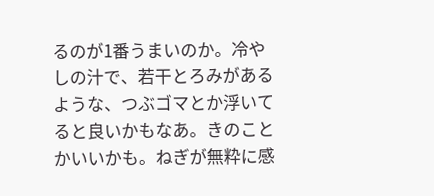るのが1番うまいのか。冷やしの汁で、若干とろみがあるような、つぶゴマとか浮いてると良いかもなあ。きのことかいいかも。ねぎが無粋に感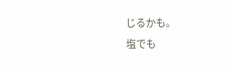じるかも。
塩でも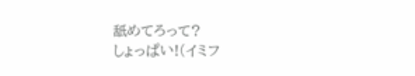舐めてろって?
しょっぱい!(イミフ